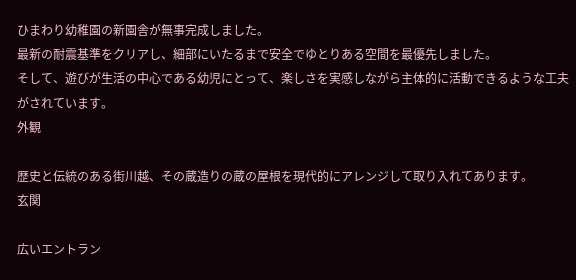ひまわり幼稚園の新園舎が無事完成しました。
最新の耐震基準をクリアし、細部にいたるまで安全でゆとりある空間を最優先しました。
そして、遊びが生活の中心である幼児にとって、楽しさを実感しながら主体的に活動できるような工夫がされています。
外観

歴史と伝統のある街川越、その蔵造りの蔵の屋根を現代的にアレンジして取り入れてあります。
玄関

広いエントラン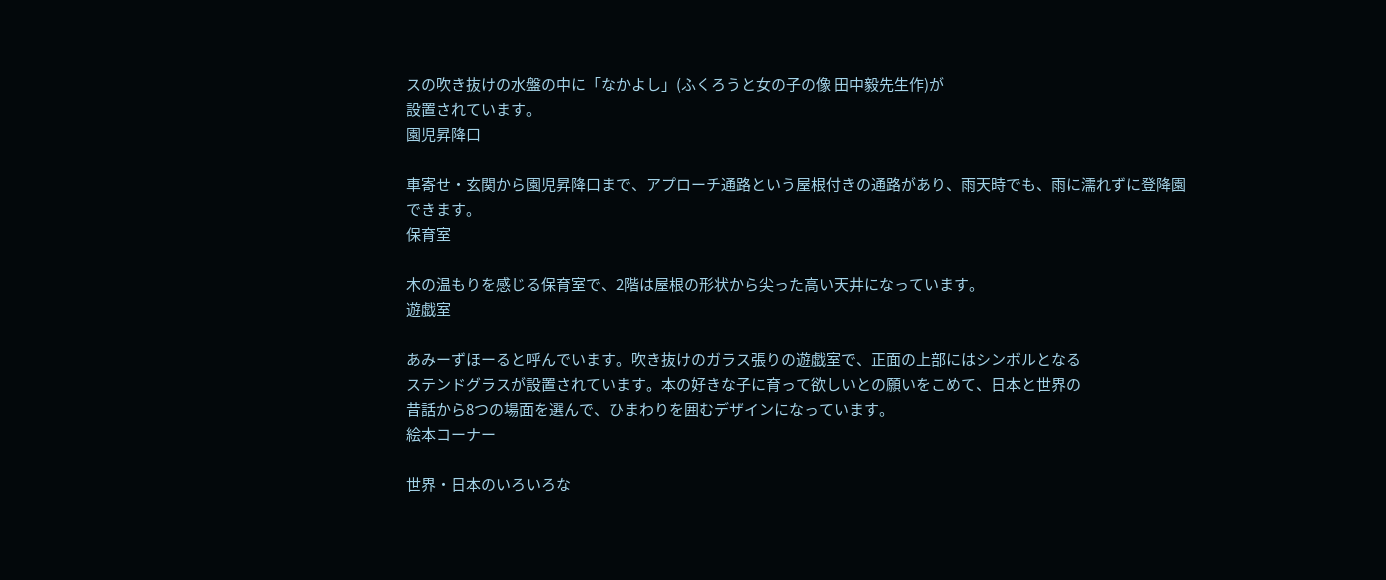スの吹き抜けの水盤の中に「なかよし」(ふくろうと女の子の像 田中毅先生作)が
設置されています。
園児昇降口

車寄せ・玄関から園児昇降口まで、アプローチ通路という屋根付きの通路があり、雨天時でも、雨に濡れずに登降園
できます。
保育室

木の温もりを感じる保育室で、2階は屋根の形状から尖った高い天井になっています。
遊戯室

あみーずほーると呼んでいます。吹き抜けのガラス張りの遊戯室で、正面の上部にはシンボルとなる
ステンドグラスが設置されています。本の好きな子に育って欲しいとの願いをこめて、日本と世界の
昔話から8つの場面を選んで、ひまわりを囲むデザインになっています。
絵本コーナー

世界・日本のいろいろな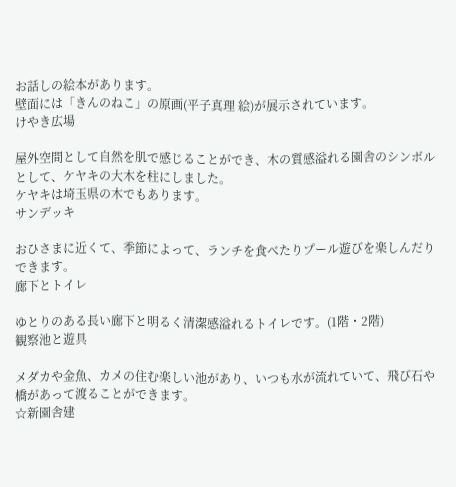お話しの絵本があります。
壁面には「きんのねこ」の原画(平子真理 絵)が展示されています。
けやき広場

屋外空間として自然を肌で感じることができ、木の質感溢れる園舎のシンボルとして、ケヤキの大木を柱にしました。
ケヤキは埼玉県の木でもあります。
サンデッキ

おひさまに近くて、季節によって、ランチを食べたりプール遊びを楽しんだりできます。
廊下とトイレ

ゆとりのある長い廊下と明るく清潔感溢れるトイレです。(1階・2階)
観察池と遊具

メダカや金魚、カメの住む楽しい池があり、いつも水が流れていて、飛び石や橋があって渡ることができます。
☆新園舎建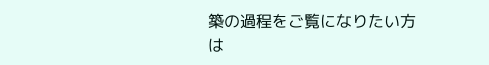築の過程をご覧になりたい方は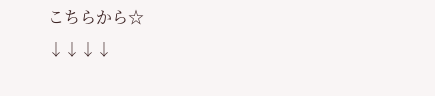こちらから☆
↓↓↓↓